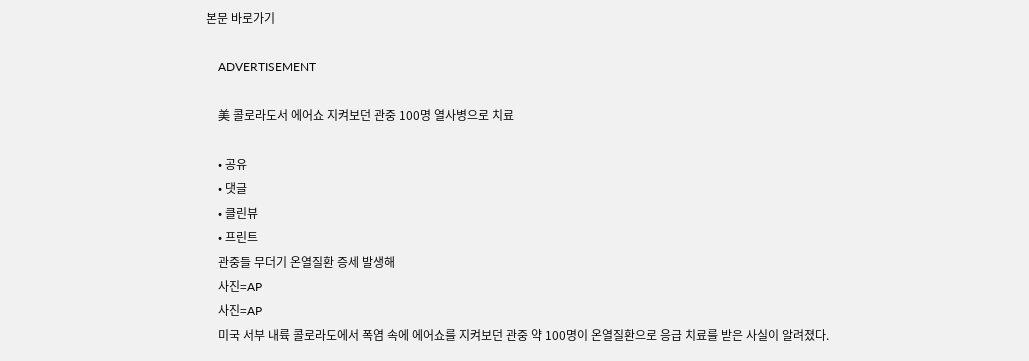본문 바로가기

    ADVERTISEMENT

    美 콜로라도서 에어쇼 지켜보던 관중 100명 열사병으로 치료

    • 공유
    • 댓글
    • 클린뷰
    • 프린트
    관중들 무더기 온열질환 증세 발생해
    사진=AP
    사진=AP
    미국 서부 내륙 콜로라도에서 폭염 속에 에어쇼를 지켜보던 관중 약 100명이 온열질환으로 응급 치료를 받은 사실이 알려졌다.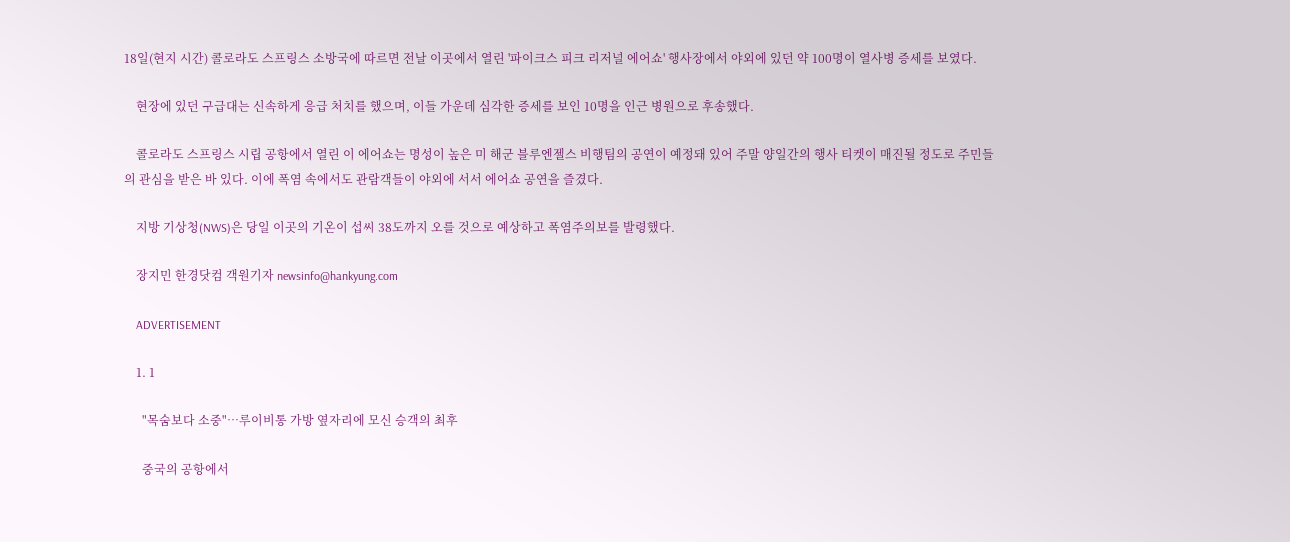18일(현지 시간) 콜로라도 스프링스 소방국에 따르면 전날 이곳에서 열린 '파이크스 피크 리저널 에어쇼' 행사장에서 야외에 있던 약 100명이 열사병 증세를 보였다.

    현장에 있던 구급대는 신속하게 응급 처치를 했으며, 이들 가운데 심각한 증세를 보인 10명을 인근 병원으로 후송했다.

    콜로라도 스프링스 시립 공항에서 열린 이 에어쇼는 명성이 높은 미 해군 블루엔젤스 비행팀의 공연이 예정돼 있어 주말 양일간의 행사 티켓이 매진될 정도로 주민들의 관심을 받은 바 있다. 이에 폭염 속에서도 관람객들이 야외에 서서 에어쇼 공연을 즐겼다.

    지방 기상청(NWS)은 당일 이곳의 기온이 섭씨 38도까지 오를 것으로 예상하고 폭염주의보를 발령했다.

    장지민 한경닷컴 객원기자 newsinfo@hankyung.com

    ADVERTISEMENT

    1. 1

      "목숨보다 소중"…루이비통 가방 옆자리에 모신 승객의 최후

      중국의 공항에서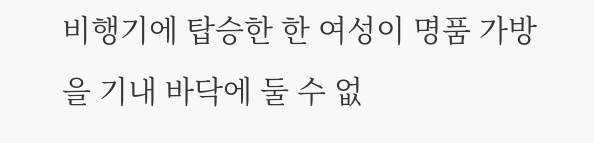비행기에 탑승한 한 여성이 명품 가방을 기내 바닥에 둘 수 없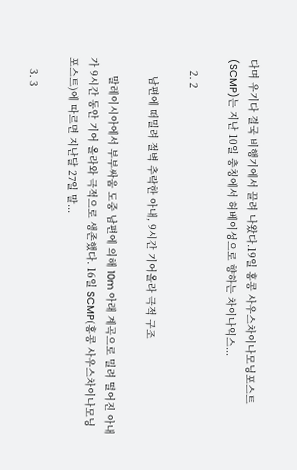다며 우기다 결국 비행기에서 끌려 나왔다.19일 홍콩 사우스차이나모닝포스트(SCMP)는 지난 10일 충칭에서 허베이성으로 향하는 차이나익스...

    2. 2

      남편에 떠밀려 절벽 추락한 아내, 9시간 기어올라 극적 구조

      말레이시아에서 부부싸움 도중 남편에 의해 10m 아래 계곡으로 밀려 떨어진 아내가 9시간 동안 기어 올라와 극적으로 생존했다. 16일 SCMP(홍콩 사우스차이나모닝포스트)에 따르면 지난달 27일 말...

    3. 3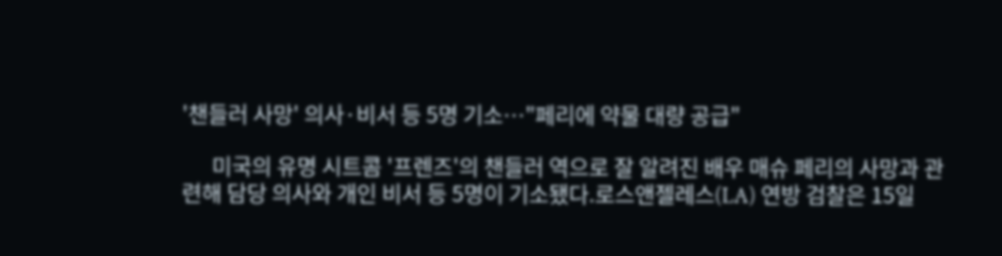'챈들러 사망' 의사·비서 등 5명 기소…"페리에 약물 대량 공급"

      미국의 유명 시트콤 '프렌즈'의 챈들러 역으로 잘 알려진 배우 매슈 페리의 사망과 관련해 담당 의사와 개인 비서 등 5명이 기소됐다.로스앤젤레스(LA) 연방 검찰은 15일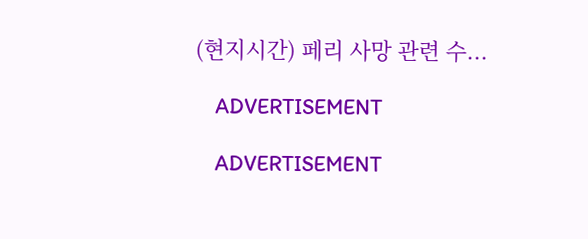(현지시간) 페리 사망 관련 수...

    ADVERTISEMENT

    ADVERTISEMENT